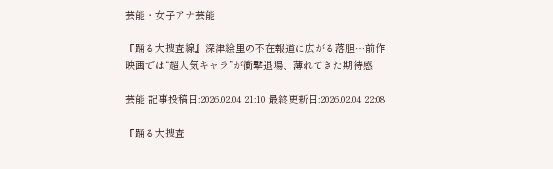芸能・女子アナ芸能

『踊る大捜査線』深津絵里の不在報道に広がる落胆…前作映画では“超人気キャラ”が衝撃退場、薄れてきた期待感

芸能 記事投稿日:2026.02.04 21:10 最終更新日:2026.02.04 22:08

『踊る大捜査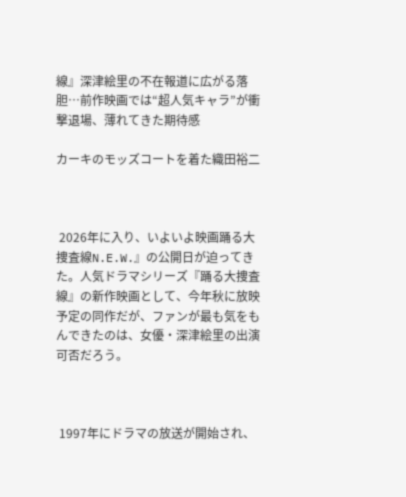線』深津絵里の不在報道に広がる落胆…前作映画では“超人気キャラ”が衝撃退場、薄れてきた期待感

カーキのモッズコートを着た織田裕二



 2026年に入り、いよいよ映画踊る大捜査線N.E.W.』の公開日が迫ってきた。人気ドラマシリーズ『踊る大捜査線』の新作映画として、今年秋に放映予定の同作だが、ファンが最も気をもんできたのは、女優・深津絵里の出演可否だろう。



 1997年にドラマの放送が開始され、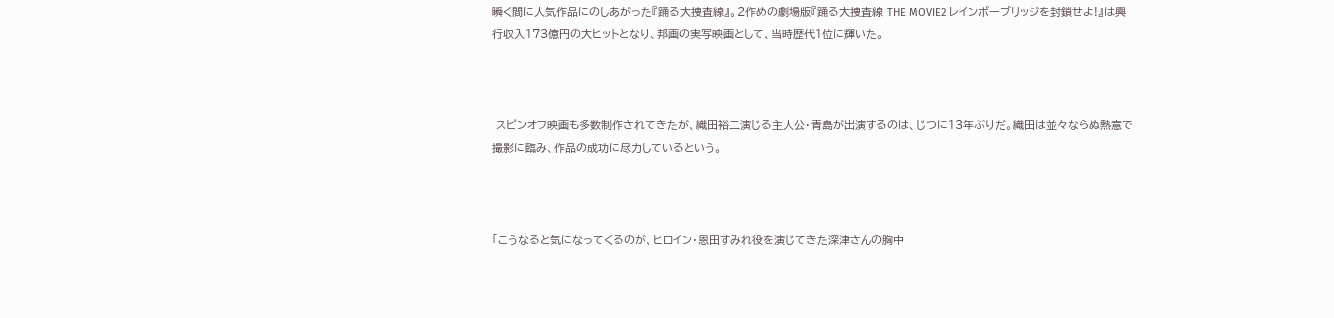瞬く間に人気作品にのしあがった『踊る大捜査線』。2作めの劇場版『踊る大捜査線 THE MOVIE2 レインボーブリッジを封鎖せよ!』は興行収入173億円の大ヒットとなり、邦画の実写映画として、当時歴代1位に輝いた。



 スピンオフ映画も多数制作されてきたが、織田裕二演じる主人公・青島が出演するのは、じつに13年ぶりだ。織田は並々ならぬ熱意で撮影に臨み、作品の成功に尽力しているという。



「こうなると気になってくるのが、ヒロイン・恩田すみれ役を演じてきた深津さんの胸中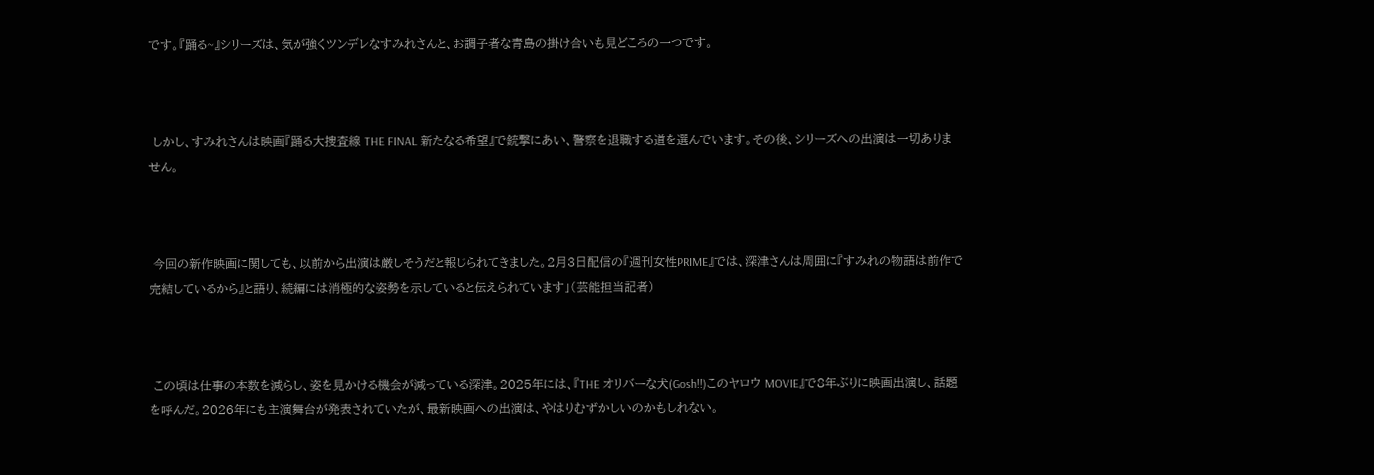です。『踊る~』シリーズは、気が強くツンデレなすみれさんと、お調子者な青島の掛け合いも見どころの一つです。



 しかし、すみれさんは映画『踊る大捜査線 THE FINAL 新たなる希望』で銃撃にあい、警察を退職する道を選んでいます。その後、シリーズへの出演は一切ありません。



 今回の新作映画に関しても、以前から出演は厳しそうだと報じられてきました。2月3日配信の『週刊女性PRIME』では、深津さんは周囲に『すみれの物語は前作で完結しているから』と語り、続編には消極的な姿勢を示していると伝えられています」(芸能担当記者)



 この頃は仕事の本数を減らし、姿を見かける機会が減っている深津。2025年には、『THE オリバーな犬(Gosh!!)このヤロウ MOVIE』で8年ぶりに映画出演し、話題を呼んだ。2026年にも主演舞台が発表されていたが、最新映画への出演は、やはりむずかしいのかもしれない。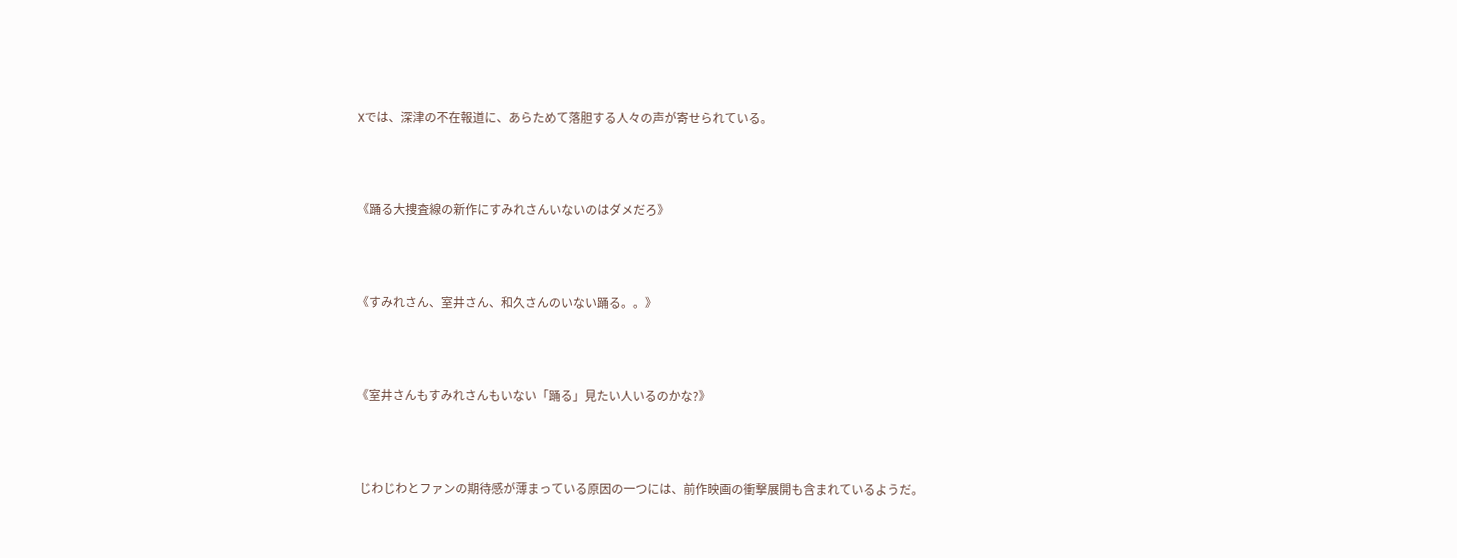Xでは、深津の不在報道に、あらためて落胆する人々の声が寄せられている。



《踊る大捜査線の新作にすみれさんいないのはダメだろ》



《すみれさん、室井さん、和久さんのいない踊る。。》



《室井さんもすみれさんもいない「踊る」見たい人いるのかな?》



 じわじわとファンの期待感が薄まっている原因の一つには、前作映画の衝撃展開も含まれているようだ。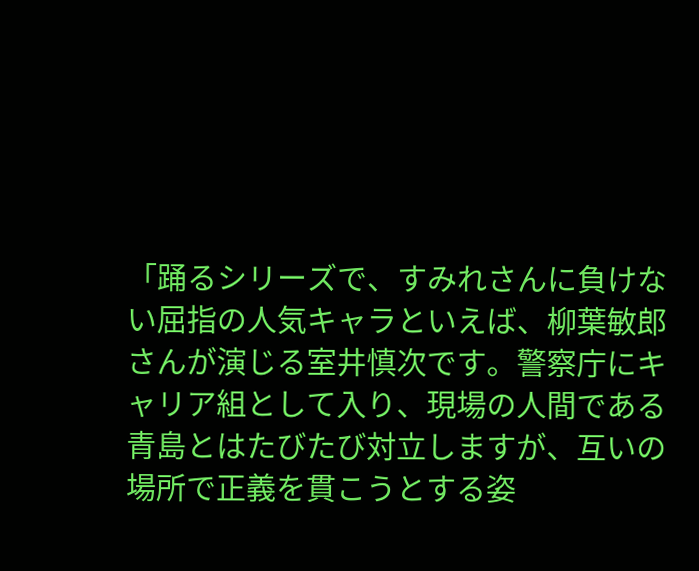「踊るシリーズで、すみれさんに負けない屈指の人気キャラといえば、柳葉敏郎さんが演じる室井慎次です。警察庁にキャリア組として入り、現場の人間である青島とはたびたび対立しますが、互いの場所で正義を貫こうとする姿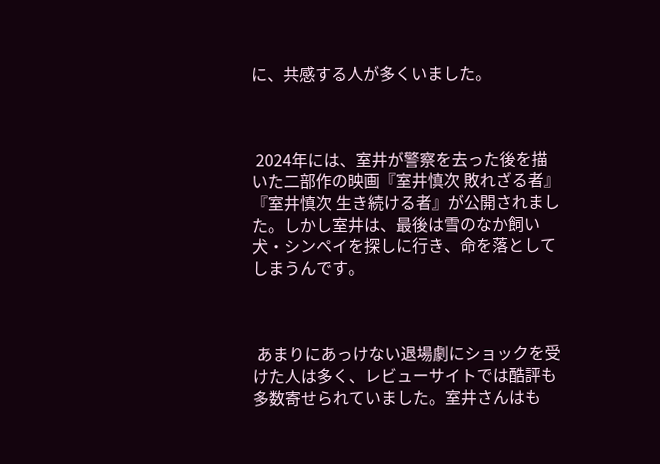に、共感する人が多くいました。



 2024年には、室井が警察を去った後を描いた二部作の映画『室井慎次 敗れざる者』『室井慎次 生き続ける者』が公開されました。しかし室井は、最後は雪のなか飼い犬・シンペイを探しに行き、命を落としてしまうんです。



 あまりにあっけない退場劇にショックを受けた人は多く、レビューサイトでは酷評も多数寄せられていました。室井さんはも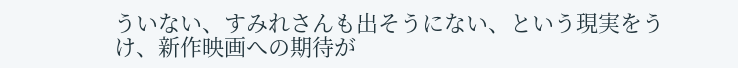ういない、すみれさんも出そうにない、という現実をうけ、新作映画への期待が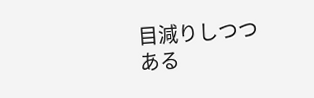目減りしつつある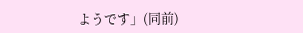ようです」(同前)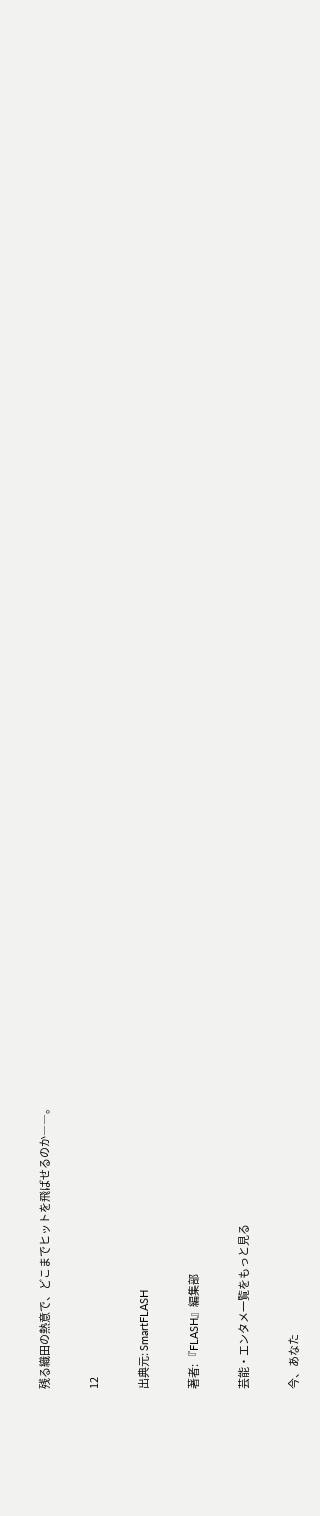残る織田の熱意で、どこまでヒットを飛ばせるのか――。

12

出典元: SmartFLASH

著者: 『FLASH』編集部

芸能・エンタメ一覧をもっと見る

今、あなた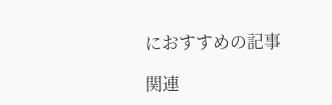におすすめの記事

関連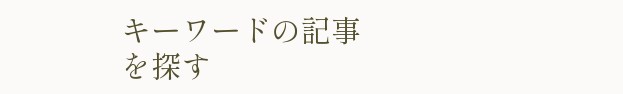キーワードの記事を探す